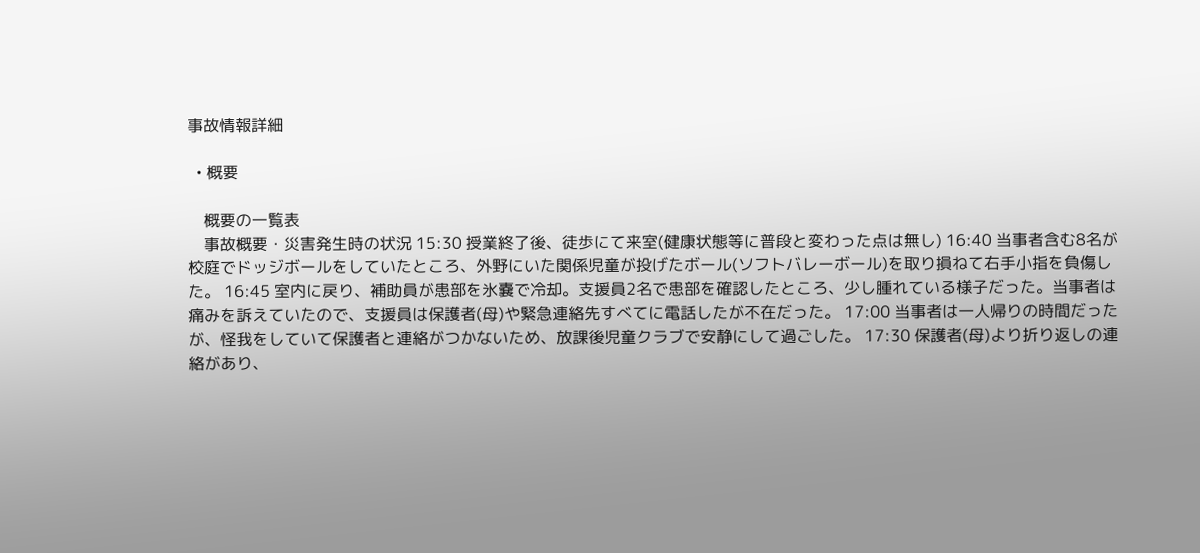事故情報詳細

  • 概要

    概要の一覧表
    事故概要・災害発生時の状況 15:30 授業終了後、徒歩にて来室(健康状態等に普段と変わった点は無し) 16:40 当事者含む8名が校庭でドッジボールをしていたところ、外野にいた関係児童が投げたボール(ソフトバレーボール)を取り損ねて右手小指を負傷した。 16:45 室内に戻り、補助員が患部を氷嚢で冷却。支援員2名で患部を確認したところ、少し腫れている様子だった。当事者は痛みを訴えていたので、支援員は保護者(母)や緊急連絡先すべてに電話したが不在だった。 17:00 当事者は一人帰りの時間だったが、怪我をしていて保護者と連絡がつかないため、放課後児童クラブで安静にして過ごした。 17:30 保護者(母)より折り返しの連絡があり、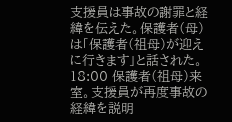支援員は事故の謝罪と経緯を伝えた。保護者(母)は「保護者(祖母)が迎えに行きます」と話された。 18:00 保護者(祖母)来室。支援員が再度事故の経緯を説明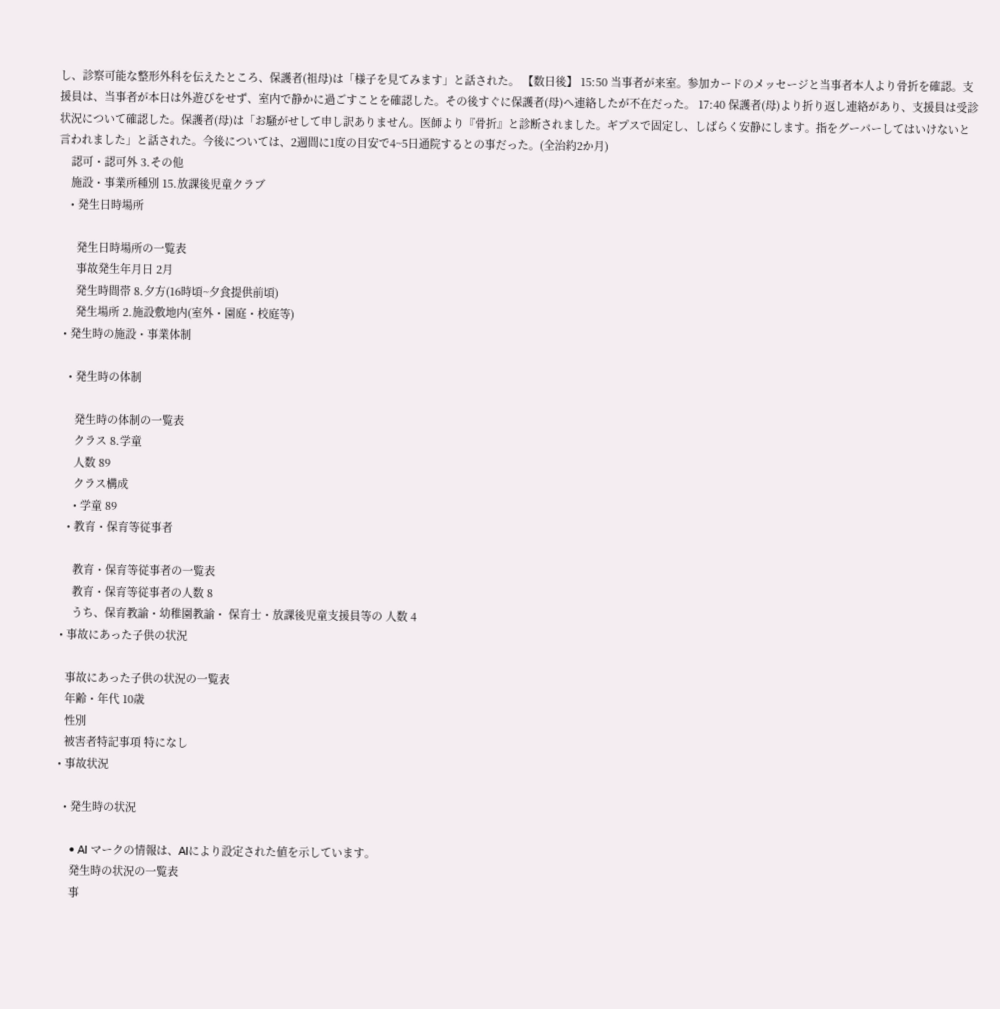し、診察可能な整形外科を伝えたところ、保護者(祖母)は「様子を見てみます」と話された。 【数日後】 15:50 当事者が来室。参加カードのメッセージと当事者本人より骨折を確認。支援員は、当事者が本日は外遊びをせず、室内で静かに過ごすことを確認した。その後すぐに保護者(母)へ連絡したが不在だった。 17:40 保護者(母)より折り返し連絡があり、支援員は受診状況について確認した。保護者(母)は「お騒がせして申し訳ありません。医師より『骨折』と診断されました。ギプスで固定し、しばらく安静にします。指をグーパーしてはいけないと言われました」と話された。今後については、2週間に1度の目安で4~5日通院するとの事だった。(全治約2か月)
    認可・認可外 3.その他
    施設・事業所種別 15.放課後児童クラブ
    • 発生日時場所

      発生日時場所の一覧表
      事故発生年月日 2月
      発生時間帯 8.夕方(16時頃~夕食提供前頃)
      発生場所 2.施設敷地内(室外・園庭・校庭等)
  • 発生時の施設・事業体制

    • 発生時の体制

      発生時の体制の一覧表
      クラス 8.学童
      人数 89
      クラス構成
      • 学童 89
    • 教育・保育等従事者

      教育・保育等従事者の一覧表
      教育・保育等従事者の人数 8
      うち、保育教諭・幼稚園教諭・ 保育士・放課後児童支援員等の 人数 4
  • 事故にあった子供の状況

    事故にあった子供の状況の一覧表
    年齢・年代 10歳
    性別
    被害者特記事項 特になし
  • 事故状況

    • 発生時の状況

      • AI マークの情報は、AIにより設定された値を示しています。
      発生時の状況の一覧表
      事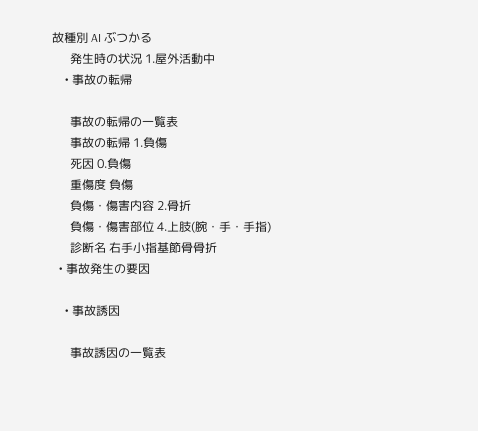故種別 AI ぶつかる
      発生時の状況 1.屋外活動中
    • 事故の転帰

      事故の転帰の一覧表
      事故の転帰 1.負傷
      死因 0.負傷
      重傷度 負傷
      負傷・傷害内容 2.骨折
      負傷・傷害部位 4.上肢(腕・手・手指)
      診断名 右手小指基節骨骨折
  • 事故発生の要因

    • 事故誘因

      事故誘因の一覧表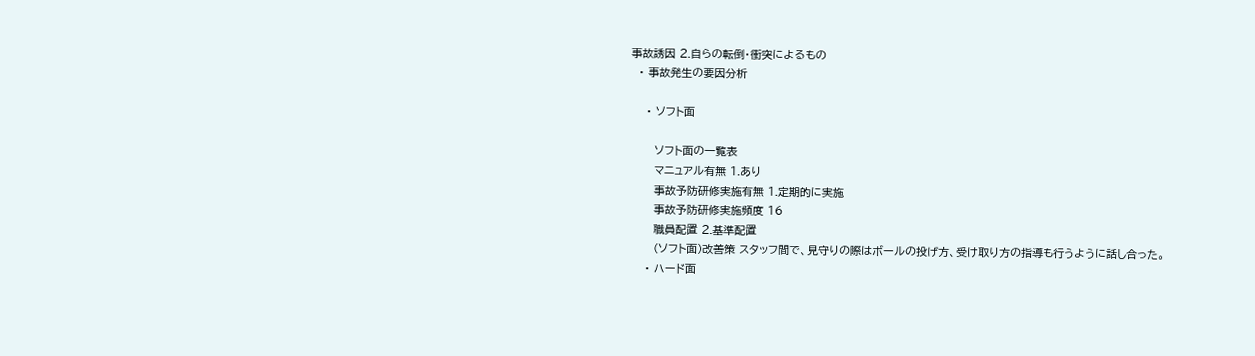事故誘因 2.自らの転倒・衝突によるもの
  • 事故発生の要因分析

    • ソフト面

      ソフト面の一覧表
      マニュアル有無 1.あり
      事故予防研修実施有無 1.定期的に実施
      事故予防研修実施頻度 16
      職員配置 2.基準配置
      (ソフト面)改善策 スタッフ間で、見守りの際はボールの投げ方、受け取り方の指導も行うように話し合った。
    • ハード面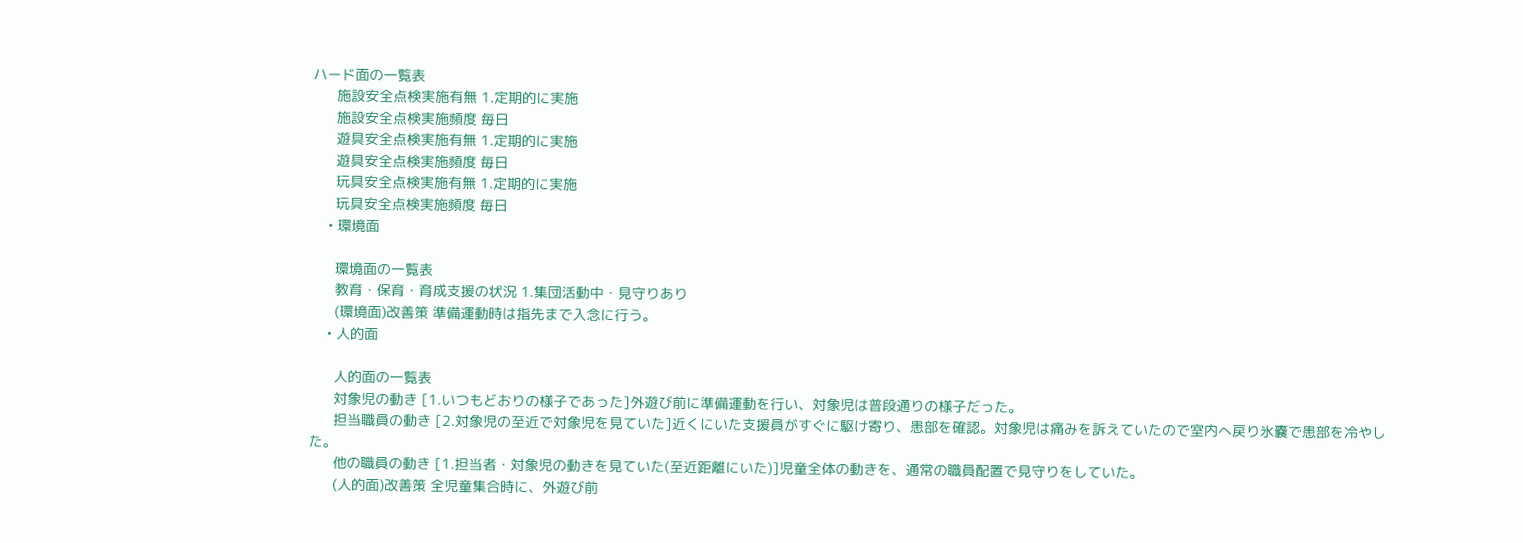ハード面の一覧表
      施設安全点検実施有無 1.定期的に実施
      施設安全点検実施頻度 毎日
      遊具安全点検実施有無 1.定期的に実施
      遊具安全点検実施頻度 毎日
      玩具安全点検実施有無 1.定期的に実施
      玩具安全点検実施頻度 毎日
    • 環境面

      環境面の一覧表
      教育・保育・育成支援の状況 1.集団活動中・見守りあり
      (環境面)改善策 準備運動時は指先まで入念に行う。
    • 人的面

      人的面の一覧表
      対象児の動き [1.いつもどおりの様子であった]外遊び前に準備運動を行い、対象児は普段通りの様子だった。
      担当職員の動き [2.対象児の至近で対象児を見ていた]近くにいた支援員がすぐに駆け寄り、患部を確認。対象児は痛みを訴えていたので室内へ戻り氷嚢で患部を冷やした。
      他の職員の動き [1.担当者・対象児の動きを見ていた(至近距離にいた)]児童全体の動きを、通常の職員配置で見守りをしていた。
      (人的面)改善策 全児童集合時に、外遊び前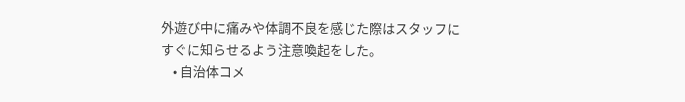外遊び中に痛みや体調不良を感じた際はスタッフにすぐに知らせるよう注意喚起をした。
    • 自治体コメ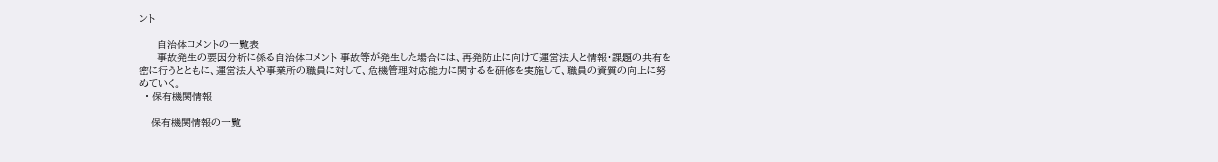ント

      自治体コメントの一覧表
      事故発生の要因分析に係る自治体コメント 事故等が発生した場合には、再発防止に向けて運営法人と情報・課題の共有を密に行うとともに、運営法人や事業所の職員に対して、危機管理対応能力に関するを研修を実施して、職員の資質の向上に努めていく。
  • 保有機関情報

    保有機関情報の一覧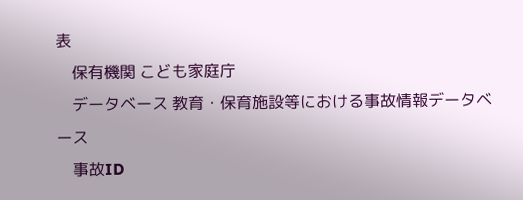表
    保有機関 こども家庭庁
    データベース 教育・保育施設等における事故情報データベース
    事故ID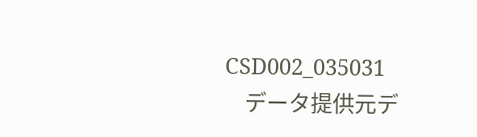CSD002_035031
    データ提供元デ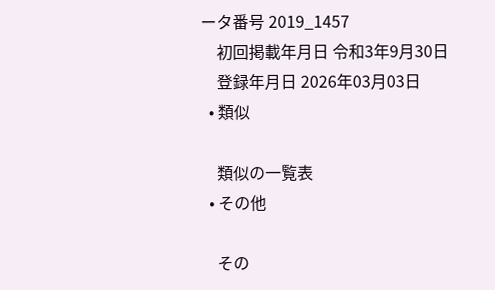ータ番号 2019_1457
    初回掲載年月日 令和3年9月30日
    登録年月日 2026年03月03日
  • 類似

    類似の一覧表
  • その他

    その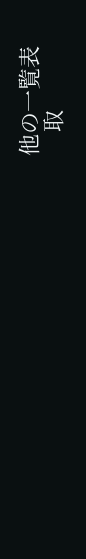他の一覧表
    取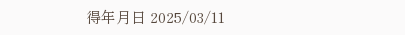得年月日 2025/03/11